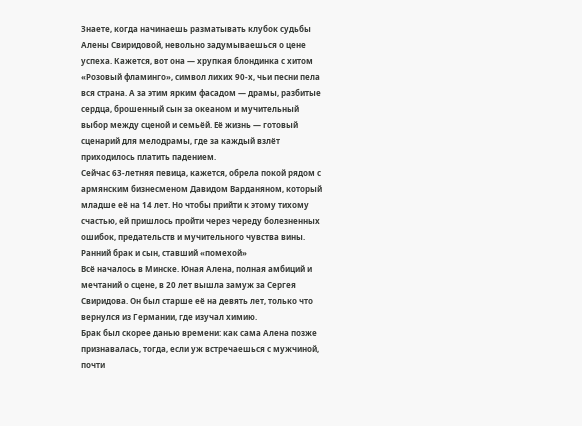Знаете, когда начинаешь разматывать клубок судьбы Алены Свиридовой, невольно задумываешься о цене успеха. Кажется, вот она — хрупкая блондинка с хитом «Розовый фламинго», символ лихих 90-х, чьи песни пела вся страна. А за этим ярким фасадом — драмы, разбитые сердца, брошенный сын за океаном и мучительный выбор между сценой и семьёй. Её жизнь — готовый сценарий для мелодрамы, где за каждый взлёт приходилось платить падением.
Сейчас 63-летняя певица, кажется, обрела покой рядом с армянским бизнесменом Давидом Варданяном, который младше её на 14 лет. Но чтобы прийти к этому тихому счастью, ей пришлось пройти через череду болезненных ошибок, предательств и мучительного чувства вины.
Ранний брак и сын, ставший «помехой»
Всё началось в Минске. Юная Алена, полная амбиций и мечтаний о сцене, в 20 лет вышла замуж за Сергея Свиридова. Он был старше её на девять лет, только что вернулся из Германии, где изучал химию.
Брак был скорее данью времени: как сама Алена позже признавалась, тогда, если уж встречаешься с мужчиной, почти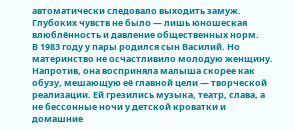автоматически следовало выходить замуж. Глубоких чувств не было — лишь юношеская влюблённость и давление общественных норм.
В 1983 году у пары родился сын Василий. Но материнство не осчастливило молодую женщину. Напротив, она восприняла малыша скорее как обузу, мешающую её главной цели — творческой реализации. Ей грезились музыка, театр, слава, а не бессонные ночи у детской кроватки и домашние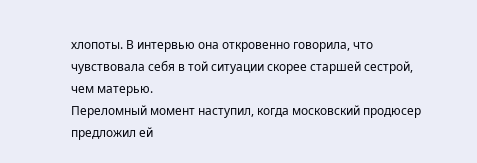хлопоты. В интервью она откровенно говорила, что чувствовала себя в той ситуации скорее старшей сестрой, чем матерью.
Переломный момент наступил, когда московский продюсер предложил ей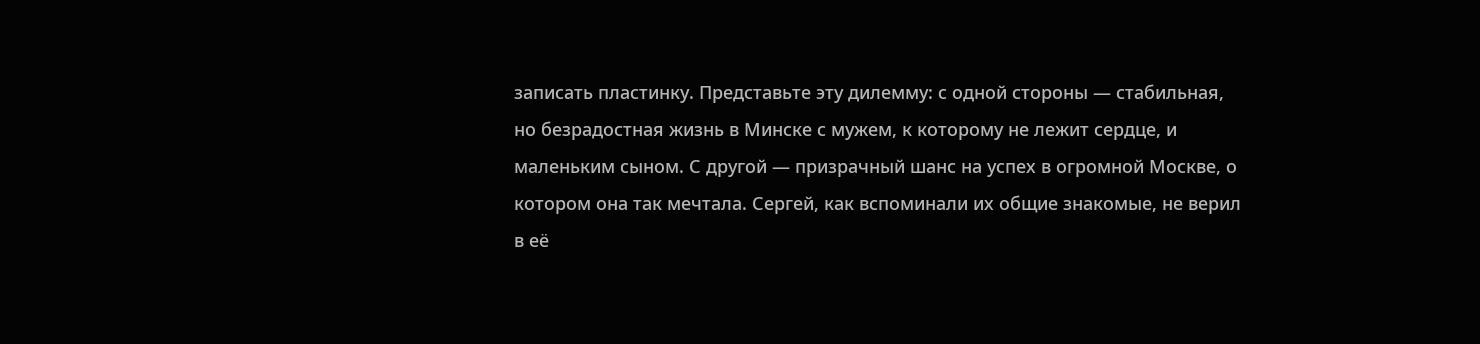записать пластинку. Представьте эту дилемму: с одной стороны — стабильная, но безрадостная жизнь в Минске с мужем, к которому не лежит сердце, и маленьким сыном. С другой — призрачный шанс на успех в огромной Москве, о котором она так мечтала. Сергей, как вспоминали их общие знакомые, не верил в её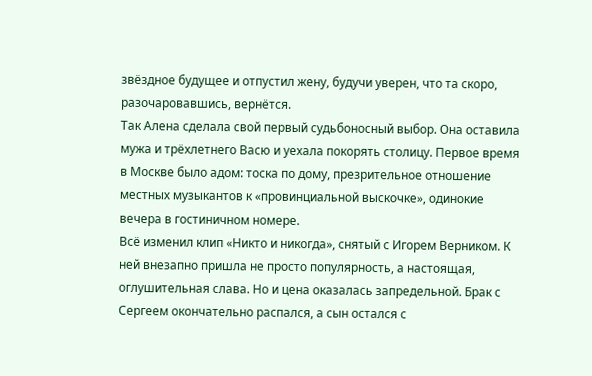звёздное будущее и отпустил жену, будучи уверен, что та скоро, разочаровавшись, вернётся.
Так Алена сделала свой первый судьбоносный выбор. Она оставила мужа и трёхлетнего Васю и уехала покорять столицу. Первое время в Москве было адом: тоска по дому, презрительное отношение местных музыкантов к «провинциальной выскочке», одинокие вечера в гостиничном номере.
Всё изменил клип «Никто и никогда», снятый с Игорем Верником. К ней внезапно пришла не просто популярность, а настоящая, оглушительная слава. Но и цена оказалась запредельной. Брак с Сергеем окончательно распался, а сын остался с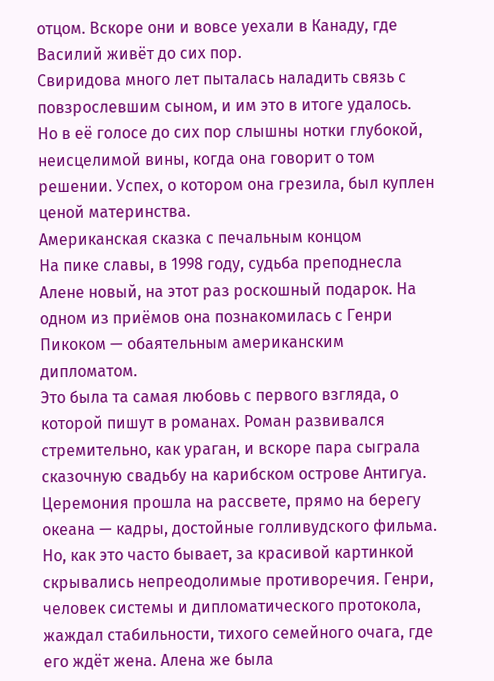отцом. Вскоре они и вовсе уехали в Канаду, где Василий живёт до сих пор.
Свиридова много лет пыталась наладить связь с повзрослевшим сыном, и им это в итоге удалось. Но в её голосе до сих пор слышны нотки глубокой, неисцелимой вины, когда она говорит о том решении. Успех, о котором она грезила, был куплен ценой материнства.
Американская сказка с печальным концом
На пике славы, в 1998 году, судьба преподнесла Алене новый, на этот раз роскошный подарок. На одном из приёмов она познакомилась с Генри Пикоком — обаятельным американским дипломатом.
Это была та самая любовь с первого взгляда, о которой пишут в романах. Роман развивался стремительно, как ураган, и вскоре пара сыграла сказочную свадьбу на карибском острове Антигуа. Церемония прошла на рассвете, прямо на берегу океана — кадры, достойные голливудского фильма.
Но, как это часто бывает, за красивой картинкой скрывались непреодолимые противоречия. Генри, человек системы и дипломатического протокола, жаждал стабильности, тихого семейного очага, где его ждёт жена. Алена же была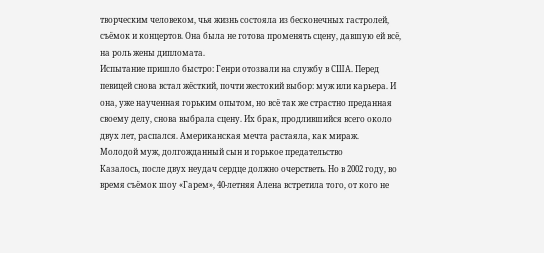творческим человеком, чья жизнь состояла из бесконечных гастролей, съёмок и концертов. Она была не готова променять сцену, давшую ей всё, на роль жены дипломата.
Испытание пришло быстро: Генри отозвали на службу в США. Перед певицей снова встал жёсткий, почти жестокий выбор: муж или карьера. И она, уже наученная горьким опытом, но всё так же страстно преданная своему делу, снова выбрала сцену. Их брак, продлившийся всего около двух лет, распался. Американская мечта растаяла, как мираж.
Молодой муж, долгожданный сын и горькое предательство
Казалось, после двух неудач сердце должно очерстветь. Но в 2002 году, во время съёмок шоу «Гарем», 40-летняя Алена встретила того, от кого не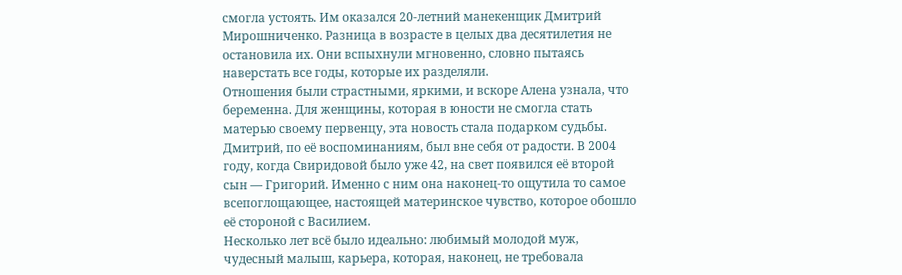смогла устоять. Им оказался 20-летний манекенщик Дмитрий Мирошниченко. Разница в возрасте в целых два десятилетия не остановила их. Они вспыхнули мгновенно, словно пытаясь наверстать все годы, которые их разделяли.
Отношения были страстными, яркими, и вскоре Алена узнала, что беременна. Для женщины, которая в юности не смогла стать матерью своему первенцу, эта новость стала подарком судьбы.
Дмитрий, по её воспоминаниям, был вне себя от радости. В 2004 году, когда Свиридовой было уже 42, на свет появился её второй сын — Григорий. Именно с ним она наконец-то ощутила то самое всепоглощающее, настоящей материнское чувство, которое обошло её стороной с Василием.
Несколько лет всё было идеально: любимый молодой муж, чудесный малыш, карьера, которая, наконец, не требовала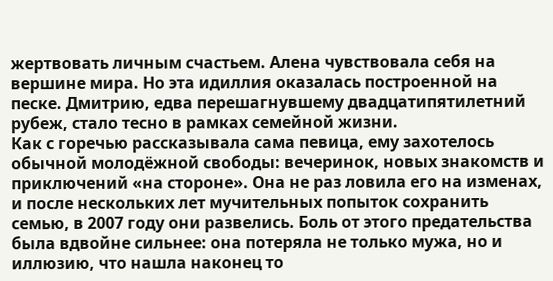жертвовать личным счастьем. Алена чувствовала себя на вершине мира. Но эта идиллия оказалась построенной на песке. Дмитрию, едва перешагнувшему двадцатипятилетний рубеж, стало тесно в рамках семейной жизни.
Как с горечью рассказывала сама певица, ему захотелось обычной молодёжной свободы: вечеринок, новых знакомств и приключений «на стороне». Она не раз ловила его на изменах, и после нескольких лет мучительных попыток сохранить семью, в 2007 году они развелись. Боль от этого предательства была вдвойне сильнее: она потеряла не только мужа, но и иллюзию, что нашла наконец то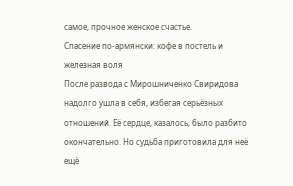самое, прочное женское счастье.
Спасение по-армянски: кофе в постель и железная воля
После развода с Мирошниченко Свиридова надолго ушла в себя, избегая серьёзных отношений. Её сердце, казалось, было разбито окончательно. Но судьба приготовила для неё ещё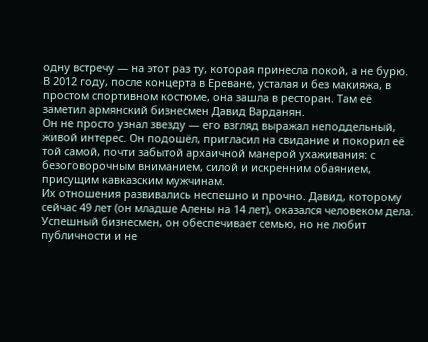одну встречу — на этот раз ту, которая принесла покой, а не бурю.
В 2012 году, после концерта в Ереване, усталая и без макияжа, в простом спортивном костюме, она зашла в ресторан. Там её заметил армянский бизнесмен Давид Варданян.
Он не просто узнал звезду — его взгляд выражал неподдельный, живой интерес. Он подошёл, пригласил на свидание и покорил её той самой, почти забытой архаичной манерой ухаживания: с безоговорочным вниманием, силой и искренним обаянием, присущим кавказским мужчинам.
Их отношения развивались неспешно и прочно. Давид, которому сейчас 49 лет (он младше Алены на 14 лет), оказался человеком дела. Успешный бизнесмен, он обеспечивает семью, но не любит публичности и не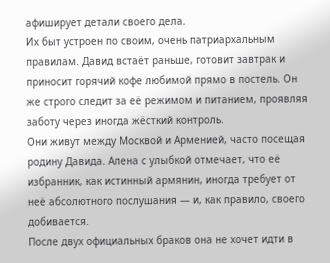афиширует детали своего дела.
Их быт устроен по своим, очень патриархальным правилам. Давид встаёт раньше, готовит завтрак и приносит горячий кофе любимой прямо в постель. Он же строго следит за её режимом и питанием, проявляя заботу через иногда жёсткий контроль.
Они живут между Москвой и Арменией, часто посещая родину Давида. Алена с улыбкой отмечает, что её избранник, как истинный армянин, иногда требует от неё абсолютного послушания — и, как правило, своего добивается.
После двух официальных браков она не хочет идти в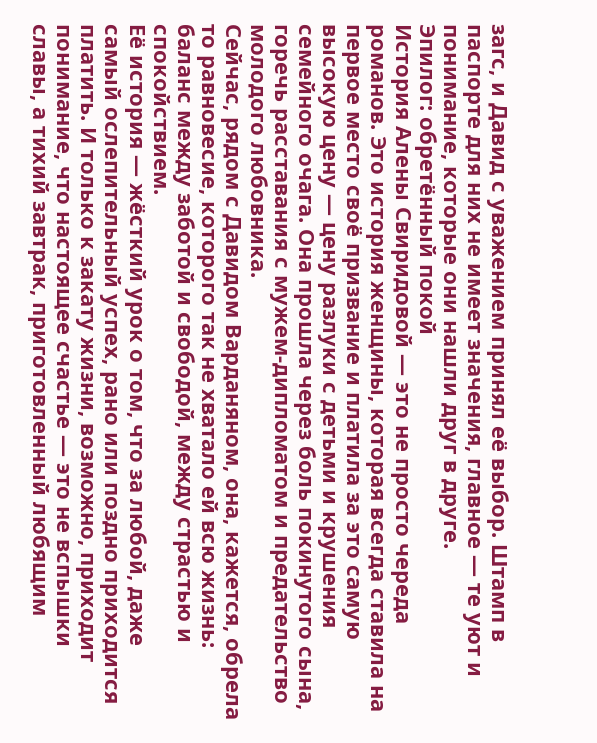загс, и Давид с уважением принял её выбор. Штамп в паспорте для них не имеет значения, главное — те уют и понимание, которые они нашли друг в друге.
Эпилог: обретённый покой
История Алены Свиридовой — это не просто череда романов. Это история женщины, которая всегда ставила на первое место своё призвание и платила за это самую высокую цену — цену разлуки с детьми и крушения семейного очага. Она прошла через боль покинутого сына, горечь расставания с мужем-дипломатом и предательство молодого любовника.
Сейчас, рядом с Давидом Варданяном, она, кажется, обрела то равновесие, которого так не хватало ей всю жизнь: баланс между заботой и свободой, между страстью и спокойствием.
Её история — жёсткий урок о том, что за любой, даже самый ослепительный успех, рано или поздно приходится платить. И только к закату жизни, возможно, приходит понимание, что настоящее счастье — это не вспышки славы, а тихий завтрак, приготовленный любящим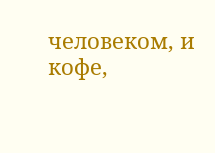человеком, и кофе,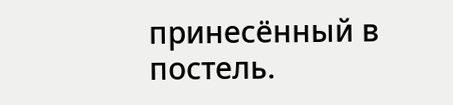принесённый в постель.